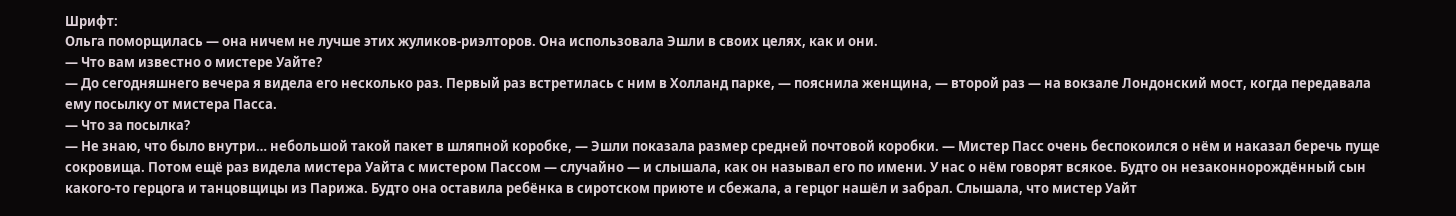Шрифт:
Ольга поморщилась — она ничем не лучше этих жуликов-риэлторов. Она использовала Эшли в своих целях, как и они.
— Что вам известно о мистере Уайте?
— До сегодняшнего вечера я видела его несколько раз. Первый раз встретилась с ним в Холланд парке, — пояснила женщина, — второй раз — на вокзале Лондонский мост, когда передавала ему посылку от мистера Пасса.
— Что за посылка?
— Не знаю, что было внутри… небольшой такой пакет в шляпной коробке, — Эшли показала размер средней почтовой коробки. — Мистер Пасс очень беспокоился о нём и наказал беречь пуще сокровища. Потом ещё раз видела мистера Уайта с мистером Пассом — случайно — и слышала, как он называл его по имени. У нас о нём говорят всякое. Будто он незаконнорождённый сын какого-то герцога и танцовщицы из Парижа. Будто она оставила ребёнка в сиротском приюте и сбежала, а герцог нашёл и забрал. Слышала, что мистер Уайт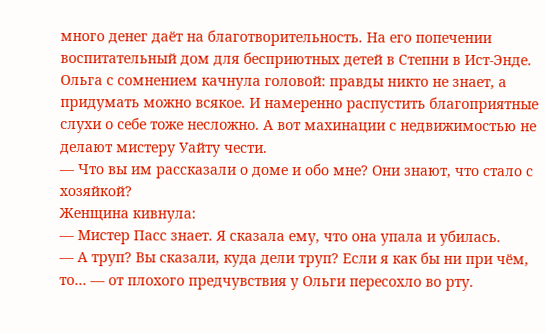много денег даёт на благотворительность. На его попечении воспитательный дом для бесприютных детей в Степни в Ист-Энде.
Ольга с сомнением качнула головой: правды никто не знает, а придумать можно всякое. И намеренно распустить благоприятные слухи о себе тоже несложно. А вот махинации с недвижимостью не делают мистеру Уайту чести.
— Что вы им рассказали о доме и обо мне? Они знают, что стало с хозяйкой?
Женщина кивнула:
— Мистер Пасс знает. Я сказала ему, что она упала и убилась.
— А труп? Вы сказали, куда дели труп? Если я как бы ни при чём, то… — от плохого предчувствия у Ольги пересохло во рту.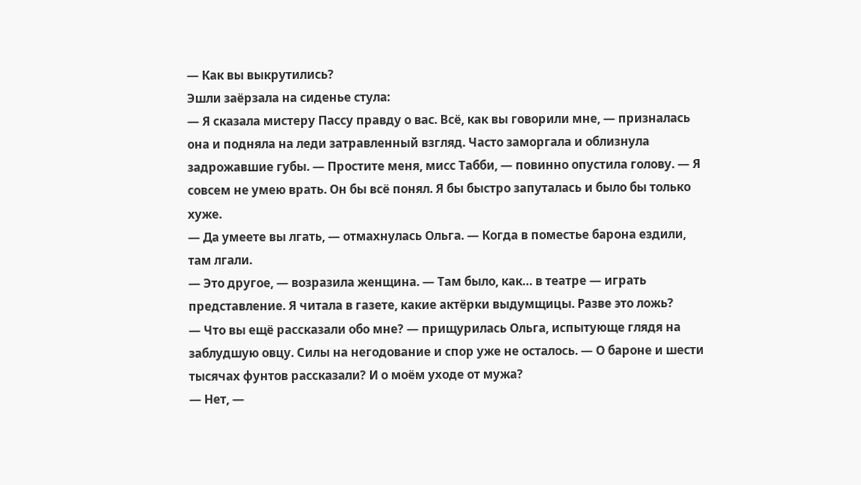— Как вы выкрутились?
Эшли заёрзала на сиденье стула:
— Я сказала мистеру Пассу правду о вас. Всё, как вы говорили мне, — призналась она и подняла на леди затравленный взгляд. Часто заморгала и облизнула задрожавшие губы. — Простите меня, мисс Табби, — повинно опустила голову. — Я совсем не умею врать. Он бы всё понял. Я бы быстро запуталась и было бы только хуже.
— Да умеете вы лгать, — отмахнулась Ольга. — Когда в поместье барона ездили, там лгали.
— Это другое, — возразила женщина. — Там было, как… в театре — играть представление. Я читала в газете, какие актёрки выдумщицы. Разве это ложь?
— Что вы ещё рассказали обо мне? — прищурилась Ольга, испытующе глядя на заблудшую овцу. Силы на негодование и спор уже не осталось. — О бароне и шести тысячах фунтов рассказали? И о моём уходе от мужа?
— Нет, —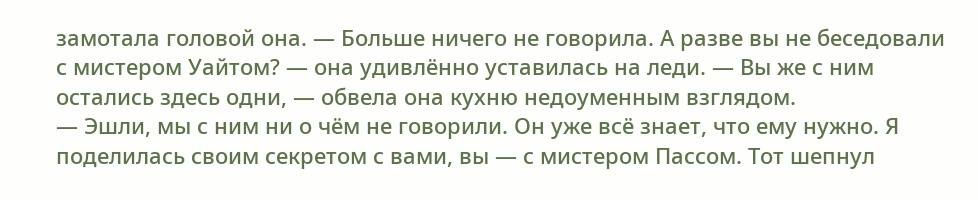замотала головой она. — Больше ничего не говорила. А разве вы не беседовали с мистером Уайтом? — она удивлённо уставилась на леди. — Вы же с ним остались здесь одни, — обвела она кухню недоуменным взглядом.
— Эшли, мы с ним ни о чём не говорили. Он уже всё знает, что ему нужно. Я поделилась своим секретом с вами, вы — с мистером Пассом. Тот шепнул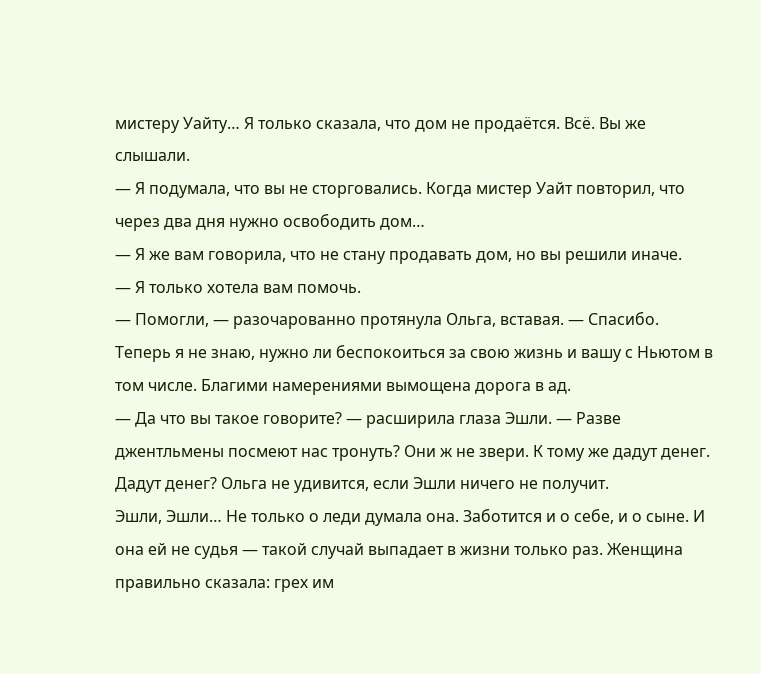мистеру Уайту… Я только сказала, что дом не продаётся. Всё. Вы же слышали.
— Я подумала, что вы не сторговались. Когда мистер Уайт повторил, что через два дня нужно освободить дом…
— Я же вам говорила, что не стану продавать дом, но вы решили иначе.
— Я только хотела вам помочь.
— Помогли, — разочарованно протянула Ольга, вставая. — Спасибо. Теперь я не знаю, нужно ли беспокоиться за свою жизнь и вашу с Ньютом в том числе. Благими намерениями вымощена дорога в ад.
— Да что вы такое говорите? — расширила глаза Эшли. — Разве джентльмены посмеют нас тронуть? Они ж не звери. К тому же дадут денег.
Дадут денег? Ольга не удивится, если Эшли ничего не получит.
Эшли, Эшли… Не только о леди думала она. Заботится и о себе, и о сыне. И она ей не судья — такой случай выпадает в жизни только раз. Женщина правильно сказала: грех им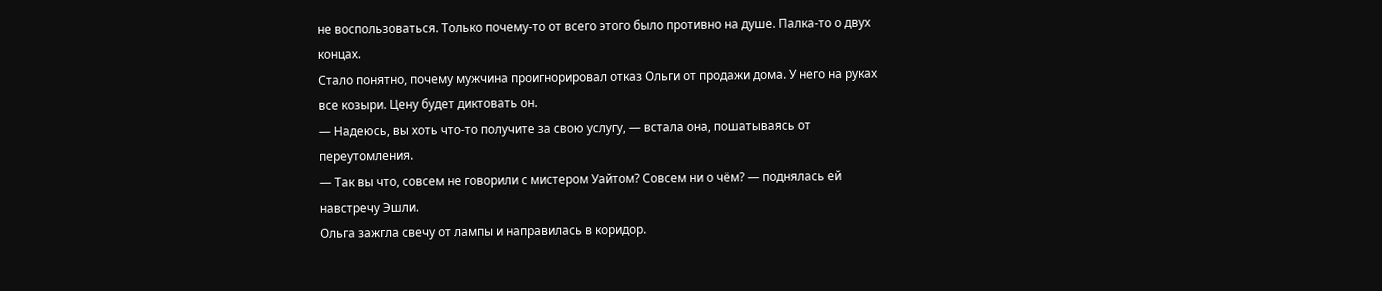не воспользоваться. Только почему-то от всего этого было противно на душе. Палка-то о двух концах.
Стало понятно, почему мужчина проигнорировал отказ Ольги от продажи дома. У него на руках все козыри. Цену будет диктовать он.
— Надеюсь, вы хоть что-то получите за свою услугу, — встала она, пошатываясь от переутомления.
— Так вы что, совсем не говорили с мистером Уайтом? Совсем ни о чём? — поднялась ей навстречу Эшли.
Ольга зажгла свечу от лампы и направилась в коридор.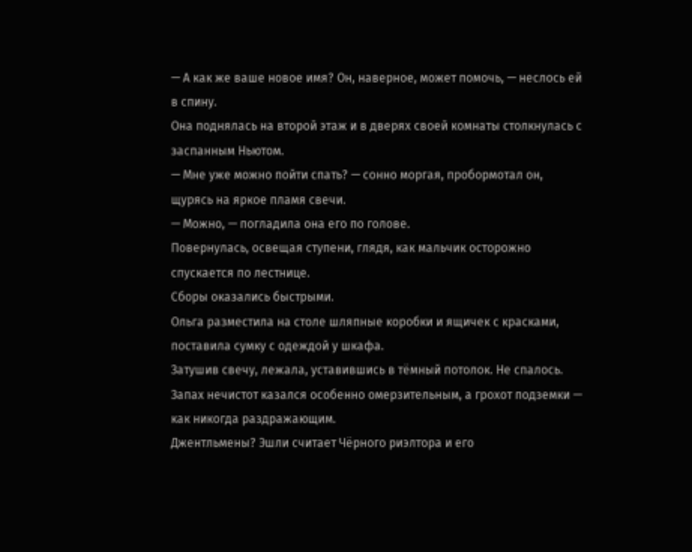— А как же ваше новое имя? Он, наверное, может помочь, — неслось ей в спину.
Она поднялась на второй этаж и в дверях своей комнаты столкнулась с заспанным Ньютом.
— Мне уже можно пойти спать? — сонно моргая, пробормотал он, щурясь на яркое пламя свечи.
— Можно, — погладила она его по голове.
Повернулась, освещая ступени, глядя, как мальчик осторожно спускается по лестнице.
Сборы оказались быстрыми.
Ольга разместила на столе шляпные коробки и ящичек с красками, поставила сумку с одеждой у шкафа.
Затушив свечу, лежала, уставившись в тёмный потолок. Не спалось. Запах нечистот казался особенно омерзительным, а грохот подземки — как никогда раздражающим.
Джентльмены? Эшли считает Чёрного риэлтора и его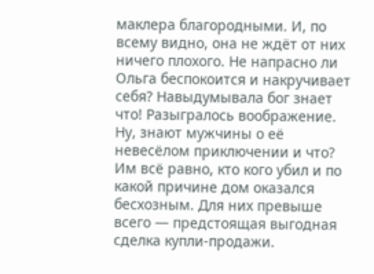маклера благородными. И, по всему видно, она не ждёт от них ничего плохого. Не напрасно ли Ольга беспокоится и накручивает себя? Навыдумывала бог знает что! Разыгралось воображение. Ну, знают мужчины о её невесёлом приключении и что? Им всё равно, кто кого убил и по какой причине дом оказался бесхозным. Для них превыше всего — предстоящая выгодная сделка купли-продажи.